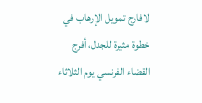لافارج تمويل الإرهاب في خطوة مثيرة للجدل، أفرج القضاء الفرنسي يوم الثلاثاء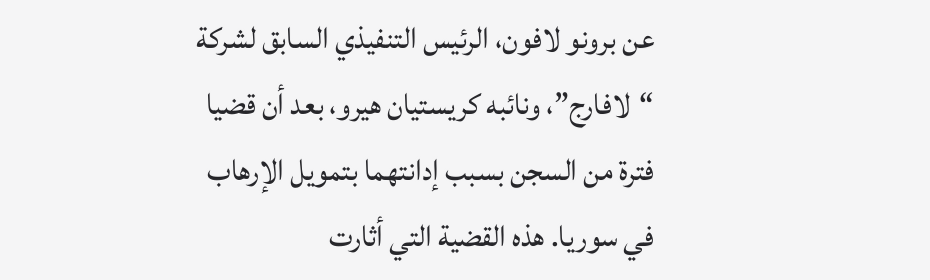عن برونو لافون، الرئيس التنفيذي السابق لشركة “لافارج”، ونائبه كريستيان هيرو، بعد أن قضيا فترة من السجن بسبب إدانتهما بتمويل الإرهاب في سوريا. هذه القضية التي أثارت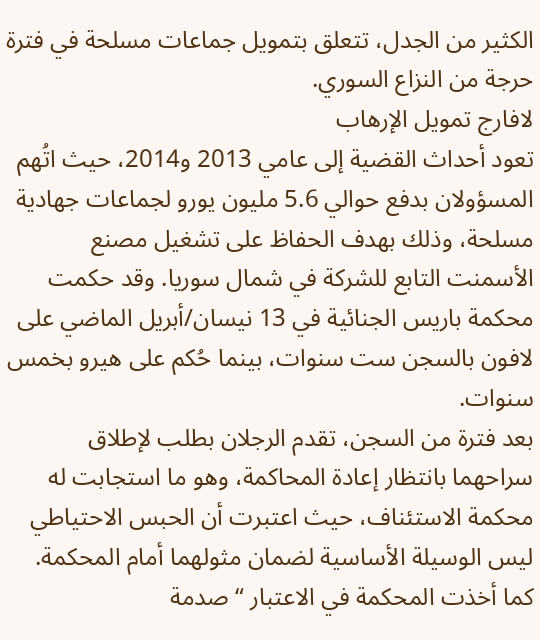الكثير من الجدل، تتعلق بتمويل جماعات مسلحة في فترة حرجة من النزاع السوري.
لافارج تمويل الإرهاب
تعود أحداث القضية إلى عامي 2013 و2014، حيث اتُهم المسؤولان بدفع حوالي 5.6 مليون يورو لجماعات جهادية مسلحة، وذلك بهدف الحفاظ على تشغيل مصنع الأسمنت التابع للشركة في شمال سوريا. وقد حكمت محكمة باريس الجنائية في 13 نيسان/أبريل الماضي على لافون بالسجن ست سنوات، بينما حُكم على هيرو بخمس سنوات.
بعد فترة من السجن، تقدم الرجلان بطلب لإطلاق سراحهما بانتظار إعادة المحاكمة، وهو ما استجابت له محكمة الاستئناف، حيث اعتبرت أن الحبس الاحتياطي ليس الوسيلة الأساسية لضمان مثولهما أمام المحكمة. كما أخذت المحكمة في الاعتبار “صدمة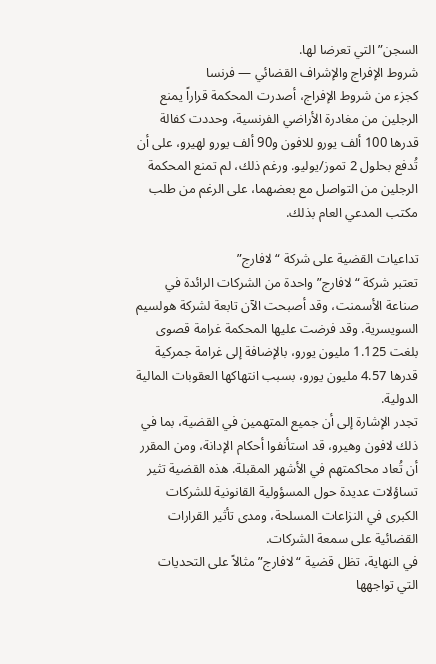السجن” التي تعرضا لها.
شروط الإفراج والإشراف القضائي — فرنسا
كجزء من شروط الإفراج، أصدرت المحكمة قراراً يمنع الرجلين من مغادرة الأراضي الفرنسية، وحددت كفالة قدرها 100 ألف يورو للافون و90 ألف يورو لهيرو، على أن تُدفع بحلول 2 تموز/يوليو. ورغم ذلك، لم تمنع المحكمة الرجلين من التواصل مع بعضهما، على الرغم من طلب مكتب المدعي العام بذلك.

تداعيات القضية على شركة “لافارج”
تعتبر شركة “لافارج” واحدة من الشركات الرائدة في صناعة الأسمنت، وقد أصبحت الآن تابعة لشركة هولسيم السويسرية. وقد فرضت عليها المحكمة غرامة قصوى بلغت 1.125 مليون يورو، بالإضافة إلى غرامة جمركية قدرها 4.57 مليون يورو، بسبب انتهاكها العقوبات المالية الدولية.
تجدر الإشارة إلى أن جميع المتهمين في القضية، بما في ذلك لافون وهيرو، قد استأنفوا أحكام الإدانة، ومن المقرر أن تُعاد محاكمتهم في الأشهر المقبلة. هذه القضية تثير تساؤلات عديدة حول المسؤولية القانونية للشركات الكبرى في النزاعات المسلحة، ومدى تأثير القرارات القضائية على سمعة الشركات.
في النهاية، تظل قضية “لافارج” مثالاً على التحديات التي تواجهها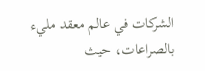الشركات في عالم معقد مليء بالصراعات، حيث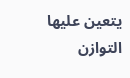يتعين عليها التوازن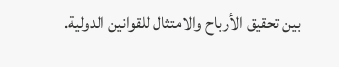بين تحقيق الأرباح والامتثال للقوانين الدولية.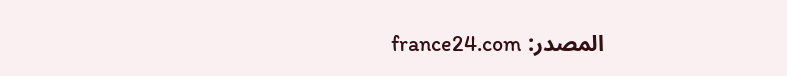المصدر: france24.com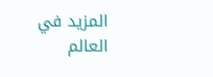المزيد في العالم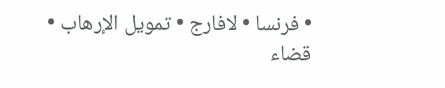• فرنسا • لافارج • تمويل الإرهاب • قضاء